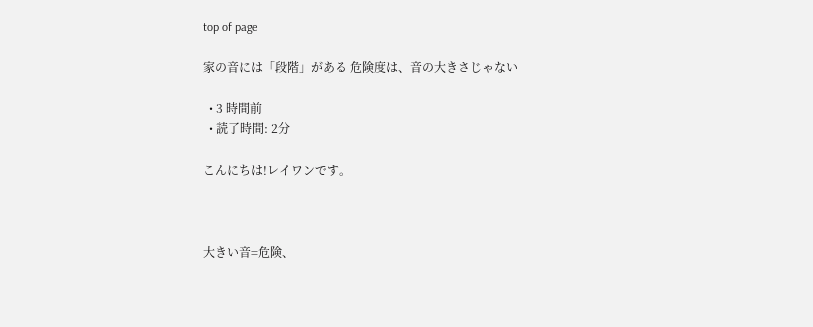top of page

家の音には「段階」がある 危険度は、音の大きさじゃない

  • 3 時間前
  • 読了時間: 2分

こんにちは!レイワンです。



大きい音=危険、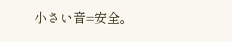小さい音=安全。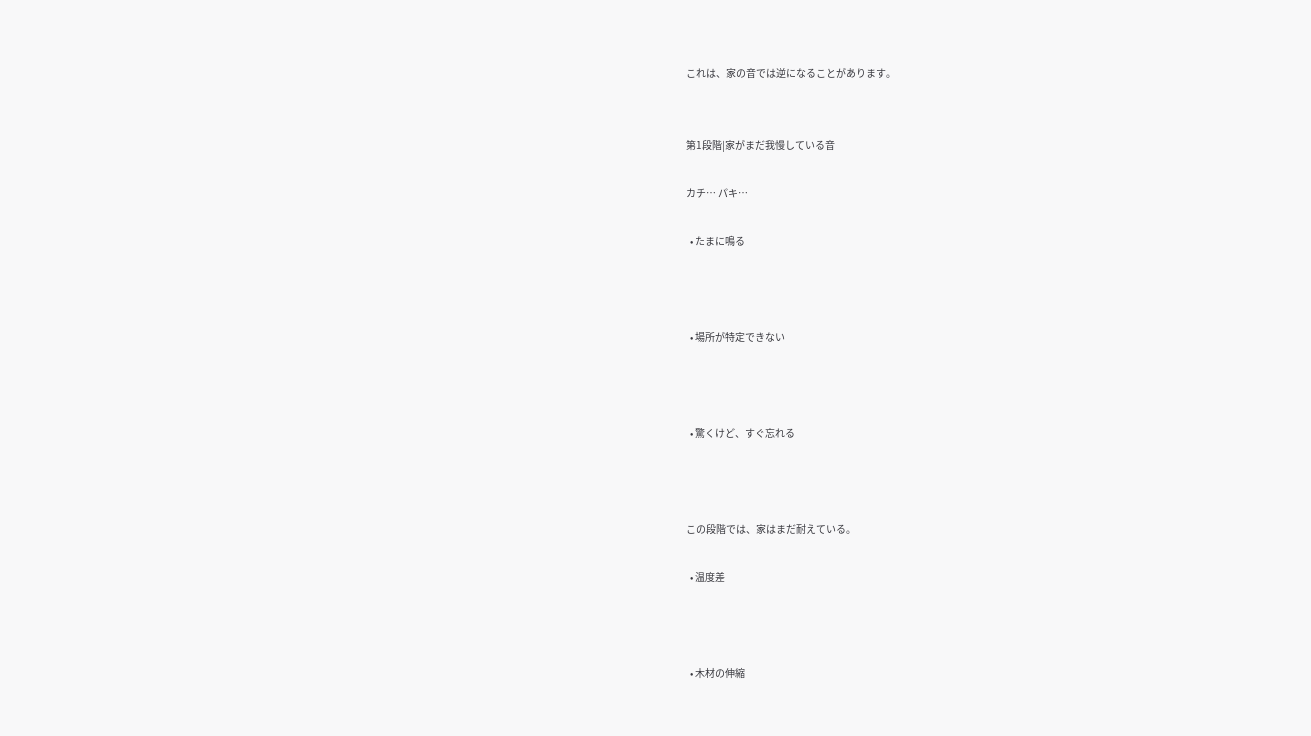これは、家の音では逆になることがあります。


第1段階|家がまだ我慢している音

カチ… パキ…

  • たまに鳴る



  • 場所が特定できない



  • 驚くけど、すぐ忘れる



この段階では、家はまだ耐えている。

  • 温度差



  • 木材の伸縮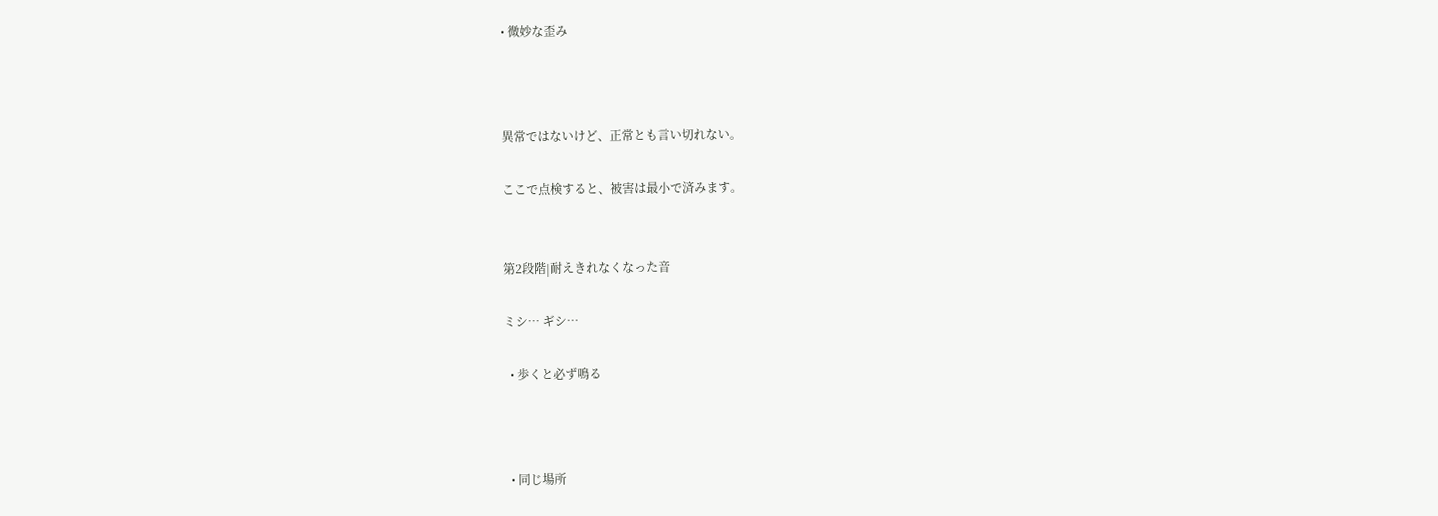• 微妙な歪み



異常ではないけど、正常とも言い切れない。

ここで点検すると、被害は最小で済みます。


第2段階|耐えきれなくなった音

ミシ… ギシ…

  • 歩くと必ず鳴る



  • 同じ場所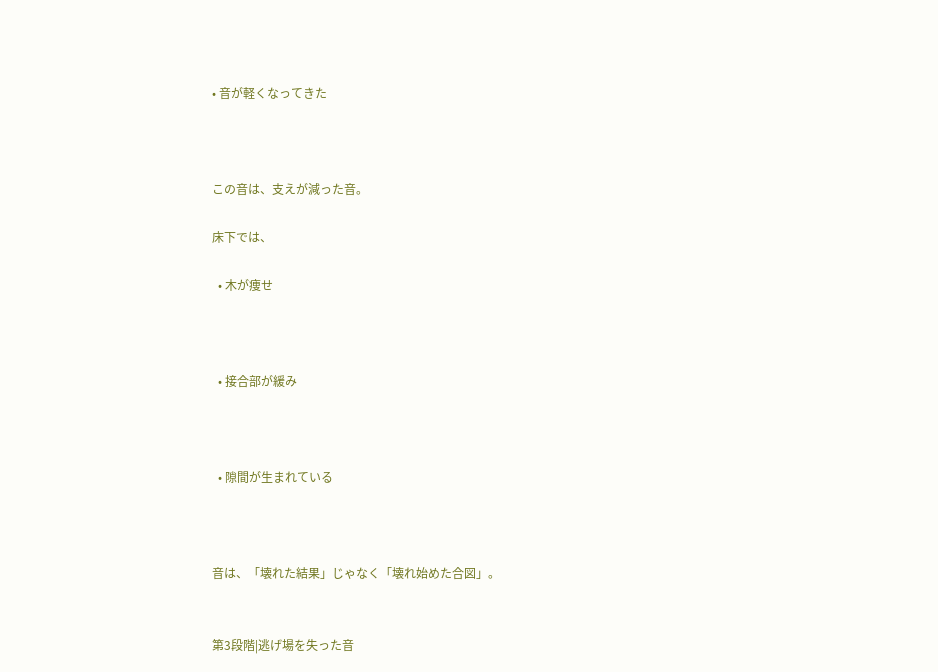• 音が軽くなってきた



この音は、支えが減った音。

床下では、

  • 木が痩せ



  • 接合部が緩み



  • 隙間が生まれている



音は、「壊れた結果」じゃなく「壊れ始めた合図」。


第3段階|逃げ場を失った音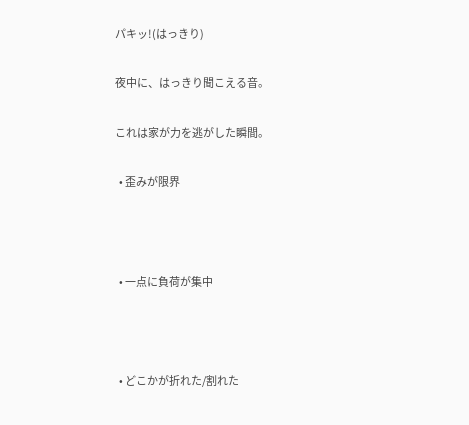パキッ!(はっきり)

夜中に、はっきり聞こえる音。

これは家が力を逃がした瞬間。

  • 歪みが限界



  • 一点に負荷が集中



  • どこかが折れた/割れた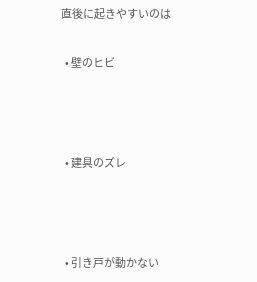直後に起きやすいのは

  • 壁のヒビ



  • 建具のズレ



  • 引き戸が動かない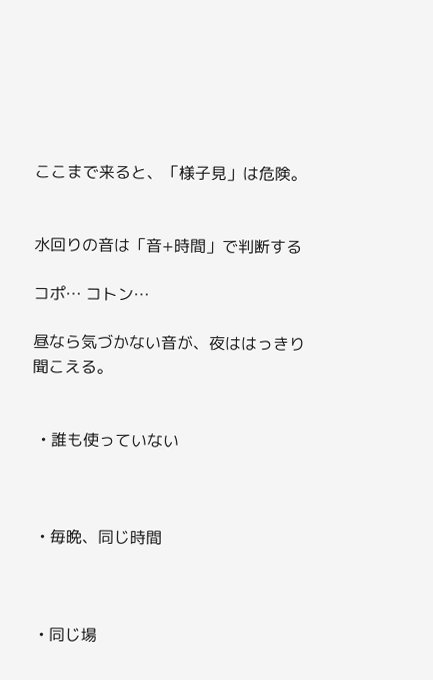ここまで来ると、「様子見」は危険。


水回りの音は「音+時間」で判断する

コポ… コトン…

昼なら気づかない音が、夜ははっきり聞こえる。


  • 誰も使っていない



  • 毎晩、同じ時間



  • 同じ場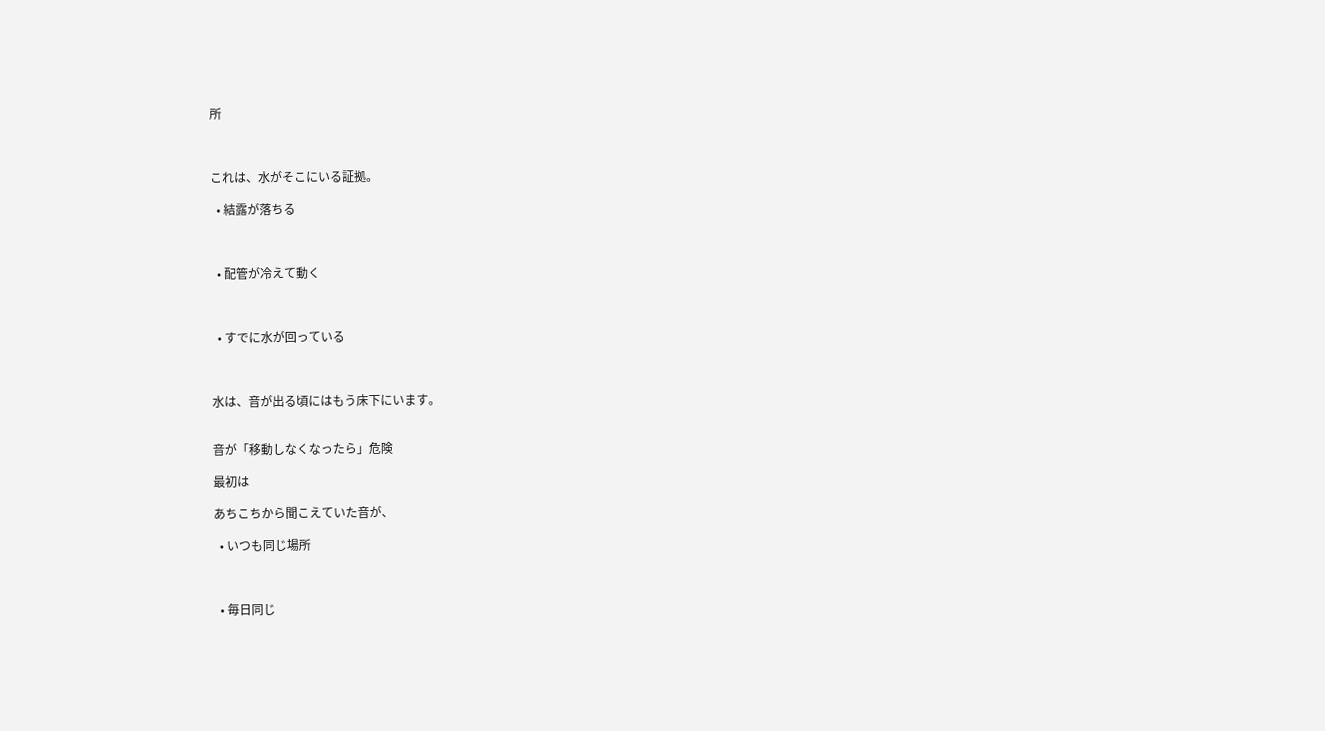所



これは、水がそこにいる証拠。

  • 結露が落ちる



  • 配管が冷えて動く



  • すでに水が回っている



水は、音が出る頃にはもう床下にいます。


音が「移動しなくなったら」危険

最初は

あちこちから聞こえていた音が、

  • いつも同じ場所



  • 毎日同じ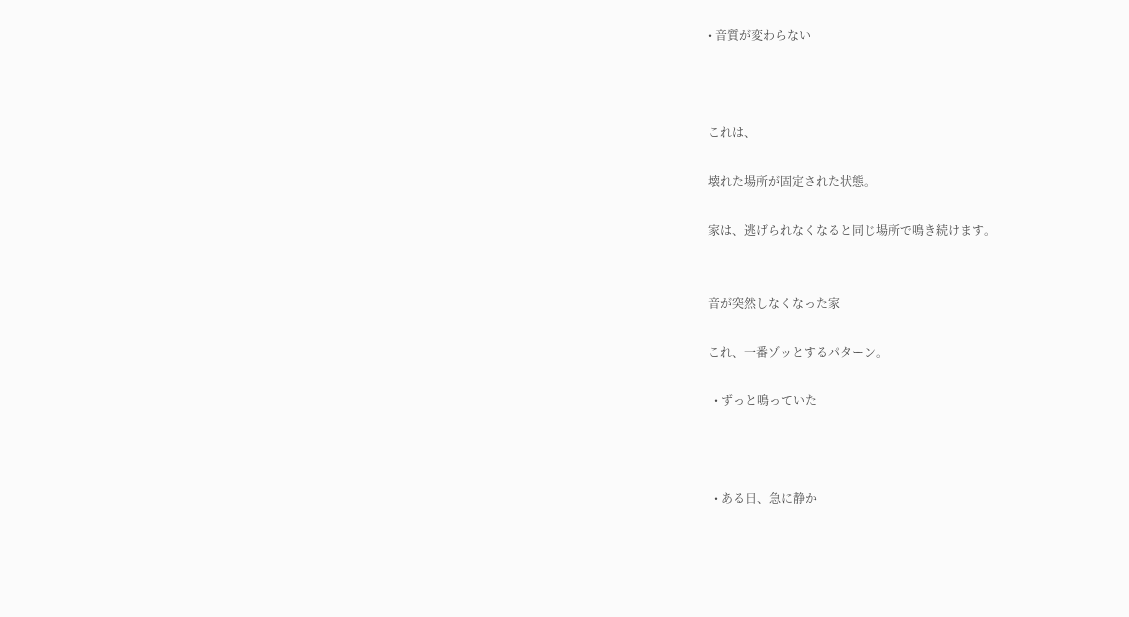• 音質が変わらない



これは、

壊れた場所が固定された状態。

家は、逃げられなくなると同じ場所で鳴き続けます。


音が突然しなくなった家

これ、一番ゾッとするパターン。

  • ずっと鳴っていた



  • ある日、急に静か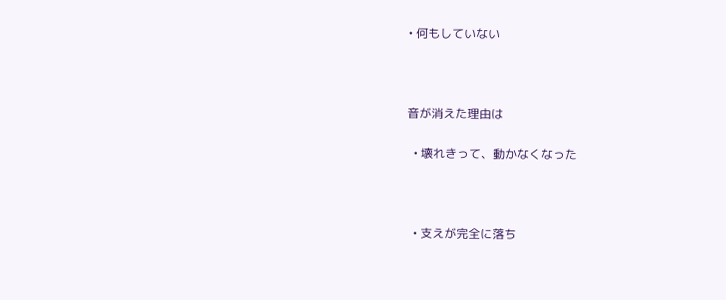• 何もしていない



音が消えた理由は

  • 壊れきって、動かなくなった



  • 支えが完全に落ち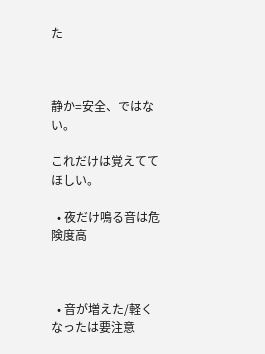た



静か=安全、ではない。

これだけは覚えててほしい。

  • 夜だけ鳴る音は危険度高



  • 音が増えた/軽くなったは要注意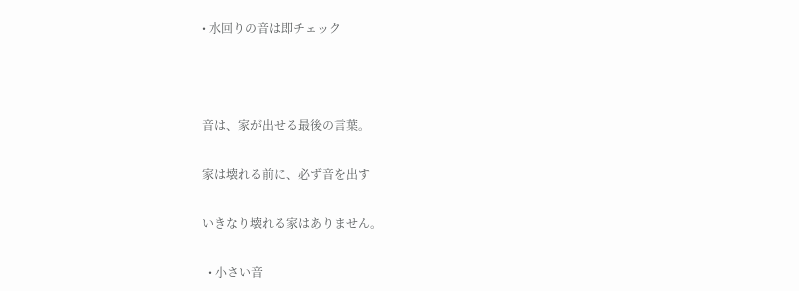• 水回りの音は即チェック



音は、家が出せる最後の言葉。

家は壊れる前に、必ず音を出す

いきなり壊れる家はありません。

  • 小さい音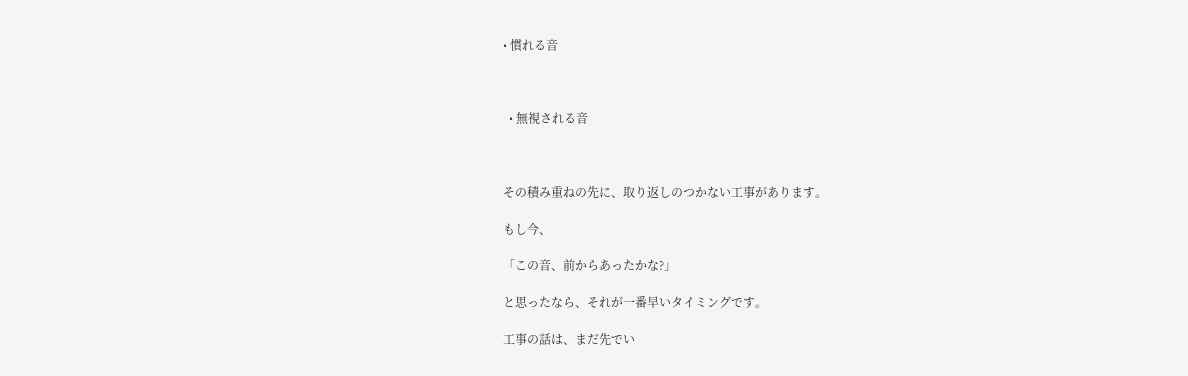• 慣れる音



  • 無視される音



その積み重ねの先に、取り返しのつかない工事があります。

もし今、

「この音、前からあったかな?」

と思ったなら、それが一番早いタイミングです。

工事の話は、まだ先でい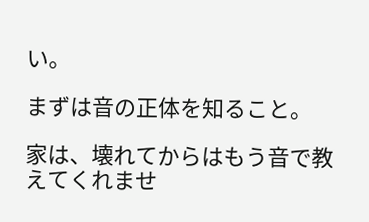い。

まずは音の正体を知ること。

家は、壊れてからはもう音で教えてくれませ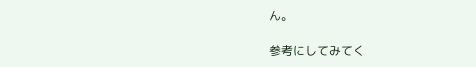ん。

参考にしてみてく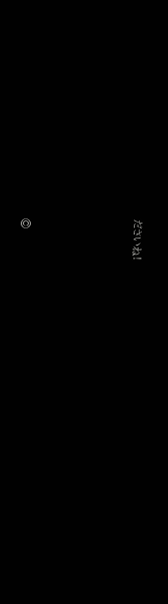ださいね!







©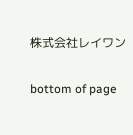株式会社レイワン

bottom of page